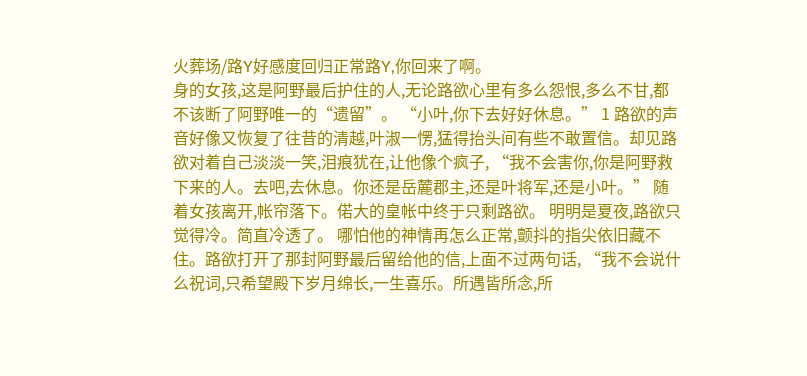火葬场/路Y好感度回归正常路Y,你回来了啊。
身的女孩,这是阿野最后护住的人,无论路欲心里有多么怨恨,多么不甘,都不该断了阿野唯一的“遗留”。 “小叶,你下去好好休息。” 1 路欲的声音好像又恢复了往昔的清越,叶淑一愣,猛得抬头间有些不敢置信。却见路欲对着自己淡淡一笑,泪痕犹在,让他像个疯子, “我不会害你,你是阿野救下来的人。去吧,去休息。你还是岳麓郡主,还是叶将军,还是小叶。” 随着女孩离开,帐帘落下。偌大的皇帐中终于只剩路欲。 明明是夏夜,路欲只觉得冷。简直冷透了。 哪怕他的神情再怎么正常,颤抖的指尖依旧藏不住。路欲打开了那封阿野最后留给他的信,上面不过两句话, “我不会说什么祝词,只希望殿下岁月绵长,一生喜乐。所遇皆所念,所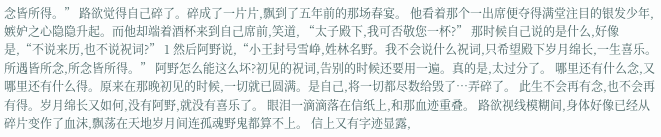念皆所得。” 路欲觉得自己碎了。碎成了一片片,飘到了五年前的那场春宴。 他看着那个一出席便夺得满堂注目的银发少年,嫉妒之心隐隐升起。而他却端着酒杯来到自己席前,笑道, “太子殿下,我可否敬您一杯?” 那时候自己说的是什么,好像是,“不说来历,也不说祝词?” 1 然后阿野说,“小王封号雪峥,姓林名野。我不会说什么祝词,只希望殿下岁月绵长,一生喜乐。所遇皆所念,所念皆所得。” 阿野怎么能这么坏?初见的祝词,告别的时候还要用一遍。真的是,太过分了。 哪里还有什么念,又哪里还有什么得。原来在那晚初见的时候,一切就已圆满。是自己,将一切都尽数给毁了…弄碎了。 此生不会再有念,也不会再有得。岁月绵长又如何,没有阿野,就没有喜乐了。 眼泪一滴滴落在信纸上,和那血迹重叠。 路欲视线模糊间,身体好像已经从碎片变作了血沫,飘荡在天地岁月间连孤魂野鬼都算不上。 信上又有字迹显露,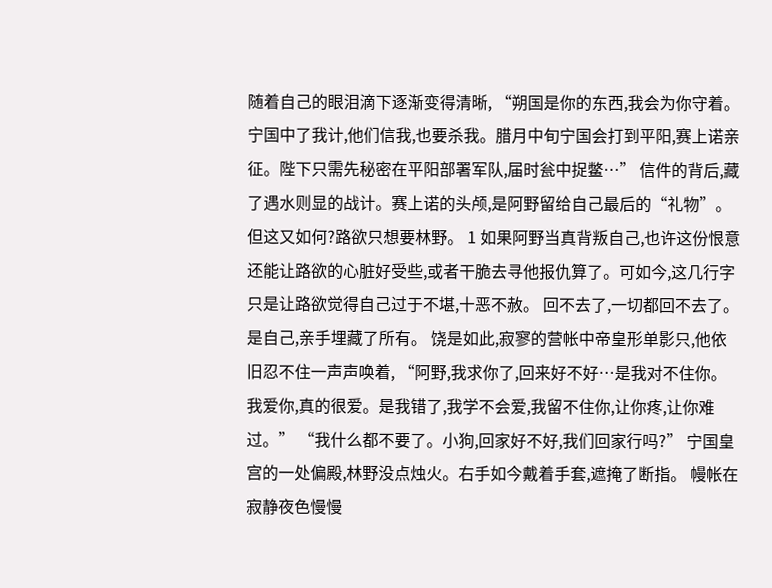随着自己的眼泪滴下逐渐变得清晰, “朔国是你的东西,我会为你守着。宁国中了我计,他们信我,也要杀我。腊月中旬宁国会打到平阳,赛上诺亲征。陛下只需先秘密在平阳部署军队,届时瓮中捉鳖…” 信件的背后,藏了遇水则显的战计。赛上诺的头颅,是阿野留给自己最后的“礼物”。 但这又如何?路欲只想要林野。 1 如果阿野当真背叛自己,也许这份恨意还能让路欲的心脏好受些,或者干脆去寻他报仇算了。可如今,这几行字只是让路欲觉得自己过于不堪,十恶不赦。 回不去了,一切都回不去了。是自己,亲手埋藏了所有。 饶是如此,寂寥的营帐中帝皇形单影只,他依旧忍不住一声声唤着, “阿野,我求你了,回来好不好…是我对不住你。我爱你,真的很爱。是我错了,我学不会爱,我留不住你,让你疼,让你难过。” “我什么都不要了。小狗,回家好不好,我们回家行吗?” 宁国皇宫的一处偏殿,林野没点烛火。右手如今戴着手套,遮掩了断指。 幔帐在寂静夜色慢慢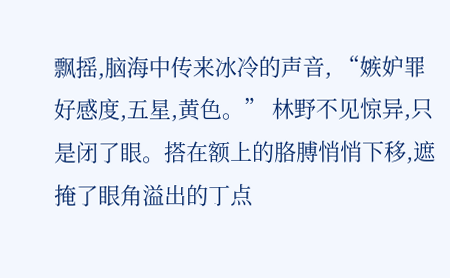飘摇,脑海中传来冰冷的声音, “嫉妒罪好感度,五星,黄色。” 林野不见惊异,只是闭了眼。搭在额上的胳膊悄悄下移,遮掩了眼角溢出的丁点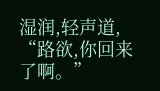湿润,轻声道, “路欲,你回来了啊。”